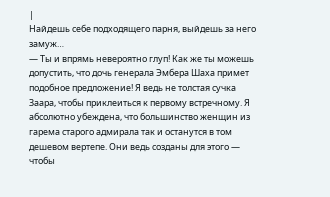|
Найдешь себе подходящего парня, выйдешь за него замуж…
— Ты и впрямь невероятно глуп! Как же ты можешь допустить, что дочь генерала Эмбера Шаха примет подобное предложение! Я ведь не толстая сучка Заара, чтобы приклеиться к первому встречному. Я абсолютно убеждена, что большинство женщин из гарема старого адмирала так и останутся в том дешевом вертепе. Они ведь созданы для этого — чтобы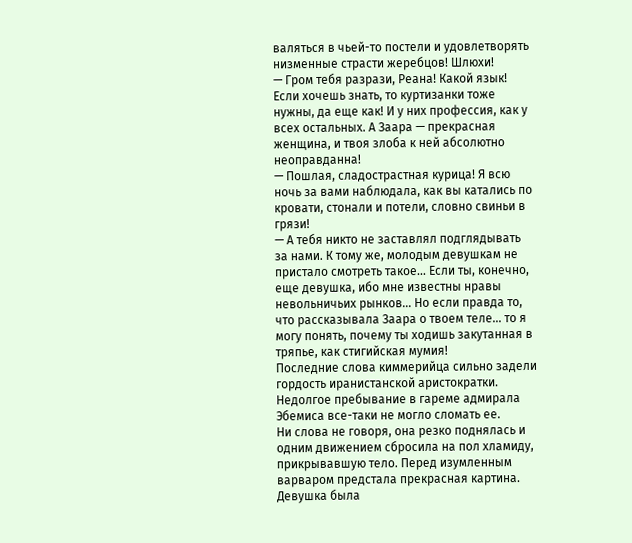валяться в чьей-то постели и удовлетворять низменные страсти жеребцов! Шлюхи!
— Гром тебя разрази, Реана! Какой язык! Если хочешь знать, то куртизанки тоже нужны, да еще как! И у них профессия, как у всех остальных. А Заара — прекрасная женщина, и твоя злоба к ней абсолютно неоправданна!
— Пошлая, сладострастная курица! Я всю ночь за вами наблюдала, как вы катались по кровати, стонали и потели, словно свиньи в грязи!
— А тебя никто не заставлял подглядывать за нами. К тому же, молодым девушкам не пристало смотреть такое… Если ты, конечно, еще девушка, ибо мне известны нравы невольничьих рынков… Но если правда то, что рассказывала Заара о твоем теле… то я могу понять, почему ты ходишь закутанная в тряпье, как стигийская мумия!
Последние слова киммерийца сильно задели гордость иранистанской аристократки. Недолгое пребывание в гареме адмирала Эбемиса все-таки не могло сломать ее.
Ни слова не говоря, она резко поднялась и одним движением сбросила на пол хламиду, прикрывавшую тело. Перед изумленным варваром предстала прекрасная картина. Девушка была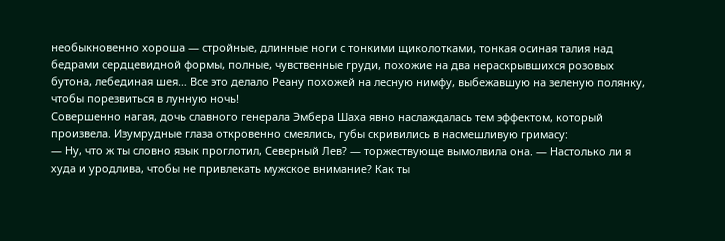необыкновенно хороша — стройные, длинные ноги с тонкими щиколотками, тонкая осиная талия над бедрами сердцевидной формы, полные, чувственные груди, похожие на два нераскрывшихся розовых бутона, лебединая шея… Все это делало Реану похожей на лесную нимфу, выбежавшую на зеленую полянку, чтобы порезвиться в лунную ночь!
Совершенно нагая, дочь славного генерала Эмбера Шаха явно наслаждалась тем эффектом, который произвела. Изумрудные глаза откровенно смеялись, губы скривились в насмешливую гримасу:
— Ну, что ж ты словно язык проглотил, Северный Лев? — торжествующе вымолвила она. — Настолько ли я худа и уродлива, чтобы не привлекать мужское внимание? Как ты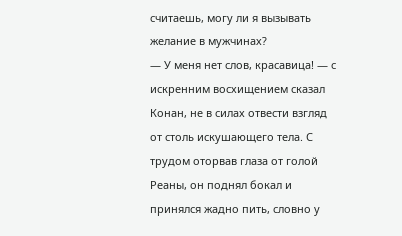считаешь, могу ли я вызывать желание в мужчинах?
— У меня нет слов, красавица! — с искренним восхищением сказал Конан, не в силах отвести взгляд от столь искушающего тела. С трудом оторвав глаза от голой Реаны, он поднял бокал и принялся жадно пить, словно у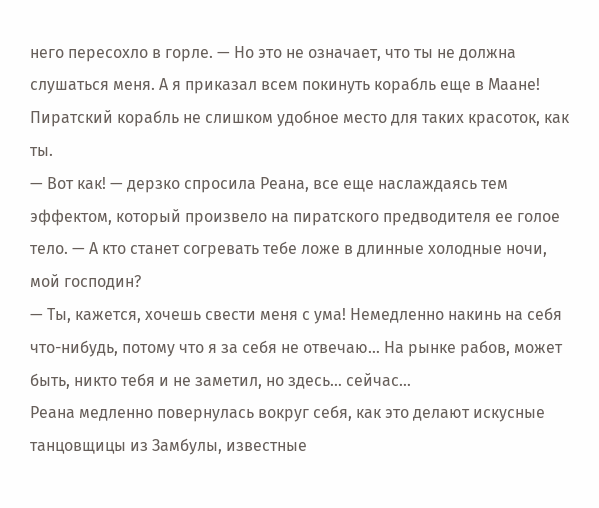него пересохло в горле. — Но это не означает, что ты не должна слушаться меня. А я приказал всем покинуть корабль еще в Маане! Пиратский корабль не слишком удобное место для таких красоток, как ты.
— Вот как! — дерзко спросила Реана, все еще наслаждаясь тем эффектом, который произвело на пиратского предводителя ее голое тело. — А кто станет согревать тебе ложе в длинные холодные ночи, мой господин?
— Ты, кажется, хочешь свести меня с ума! Немедленно накинь на себя что-нибудь, потому что я за себя не отвечаю… На рынке рабов, может быть, никто тебя и не заметил, но здесь… сейчас…
Реана медленно повернулась вокруг себя, как это делают искусные танцовщицы из Замбулы, известные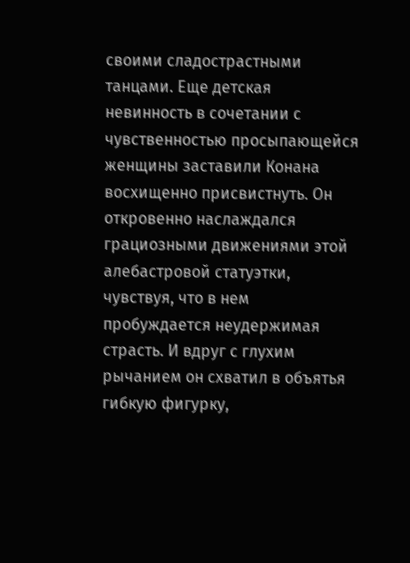своими сладострастными танцами. Еще детская невинность в сочетании с чувственностью просыпающейся женщины заставили Конана восхищенно присвистнуть. Он откровенно наслаждался грациозными движениями этой алебастровой статуэтки, чувствуя, что в нем пробуждается неудержимая страсть. И вдруг с глухим рычанием он схватил в объятья гибкую фигурку,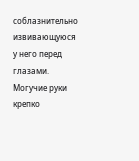соблазнительно извивающуюся у него перед глазами.
Могучие руки крепко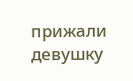прижали девушку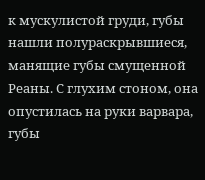к мускулистой груди, губы нашли полураскрывшиеся, манящие губы смущенной Реаны. С глухим стоном, она опустилась на руки варвара, губы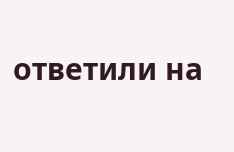ответили на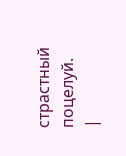страстный поцелуй. |